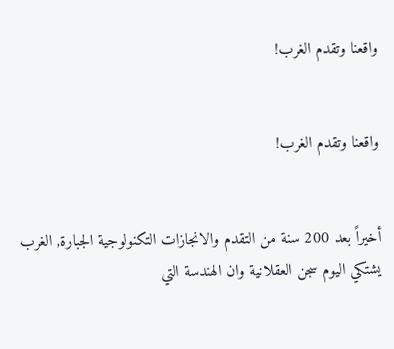واقعنا وتقدم الغرب!


واقعنا وتقدم الغرب!


أخيراً بعد 200 سنة من التقدم والانجازات التكنولوجية الجبارة, الغرب يشتكي اليوم سجن العقلانية وان الهندسة التي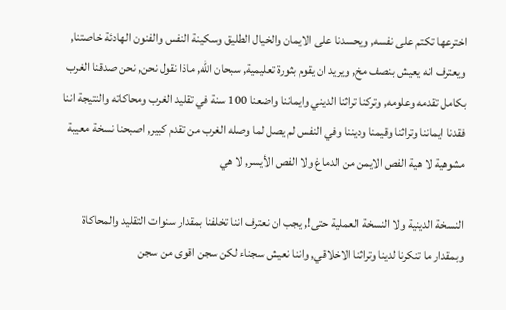اخترعها تكتم على نفسه, ويحسدنا على الايمان والخيال الطليق وسكينة النفس والفنون الهادئة خاصتنا, ويعترف انه يعيش بنصف مخ, ويريد ان يقوم بثورة تعليمية, سبحان الله, ماذا نقول نحن, نحن صدقنا الغرب بكامل تقدمه وعلومه, وتركنا تراثنا الديني وايماننا واضعنا 100 سنة في تقليد الغرب ومحاكاته والنتيجة اننا فقدنا ايماننا وتراثنا وقيمنا وديننا وفي النفس لم يصل لما وصله الغرب من تقدم كبير, اصبحنا نسخة معيبة مشوهية لا هية الفص الايمن من الدماغ ولا الفص الأيسر, لا هي

النسخة الدينية ولا النسخة العملية حتى!, يجب ان نعترف اننا تخلفنا بمقدار سنوات التقليد والمحاكاة وبمقدار ما تنكرنا لدينا وتراثنا الاخلاقي, واننا نعيش سجناء لكن سجن اقوى من سجن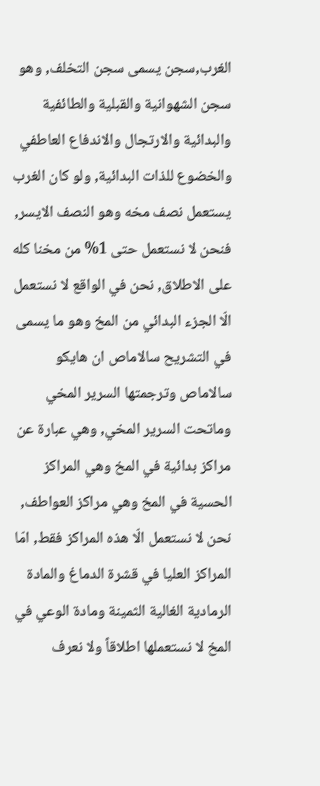الغرب,سجن يسمى سجن التخلف, وهو سجن الشهوانية والقبلية والطائفية والبدائية والارتجال والاندفاع العاطفي والخضوع للذات البدائية, ولو كان الغرب يستعمل نصف مخه وهو النصف الايسر, فنحن لا نستعمل حتى 1% من مخنا كله على الاطلاق, نحن في الواقع لا نستعمل الّا الجزء البدائي من المخ وهو ما يسمى في التشريح سالاماص ان هايكو سالاماص وترجمتها السرير المخي وماتحت السرير المخي, وهي عبارة عن مراكز بدائية في المخ وهي المراكز الحسية في المخ وهي مراكز العواطف, نحن لا نستعمل الّا هذه المراكز فقط, امّا المراكز العليا في قشرة الدماغ والمادة الرمادية الغالية الثمينة ومادة الوعي في المخ لا نستعملها اطلاقاً ولا نعرف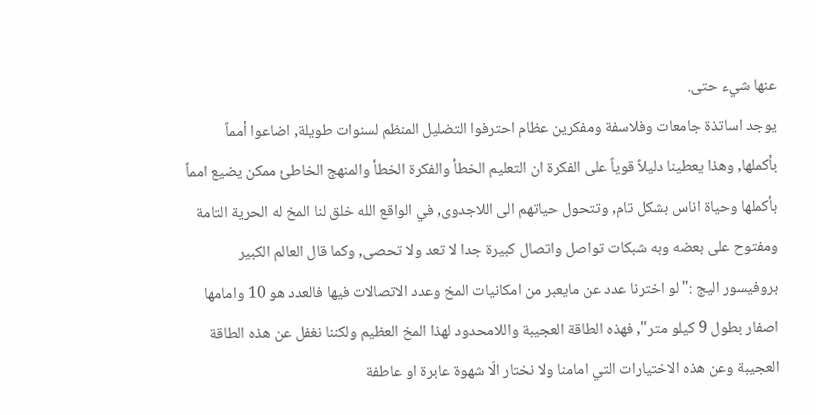عنها شيء حتى.
يوجد اساتذة جامعات وفلاسفة ومفكرين عظام احترفوا التضليل المنظم لسنوات طويلة, اضاعوا أمماً بأكملها, وهذا يعطينا دليلاً قوياً على الفكرة ان التعليم الخطأ والفكرة الخطأ والمنهج الخاطئ ممكن يضيع امماً بأكملها وحياة اناس بشكل تام, وتتحول حياتهم الى اللاجدوى, في الواقع الله خلق لنا المخ له الحرية التامة ومفتوح على بعضه وبه شبكات تواصل واتصال كبيرة جدا لا تعد ولا تحصى, وكما قال العالم الكبير بروفيسور اليج :"لو اخترنا عدد عن مايعبر من امكانيات المخ وعدد الاتصالات فيها فالعدد هو 10 وامامها اصفار بطول 9 كيلو متر", فهذه الطاقة العجيبة واللامحدود لهذا المخ العظيم ولكننا نغفل عن هذه الطاقة العجيبة وعن هذه الاختيارات التي امامنا ولا نختار الّا شهوة عابرة او عاطفة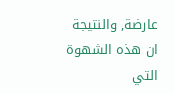عارضة, والنتيجة ان هذه الشهوة التي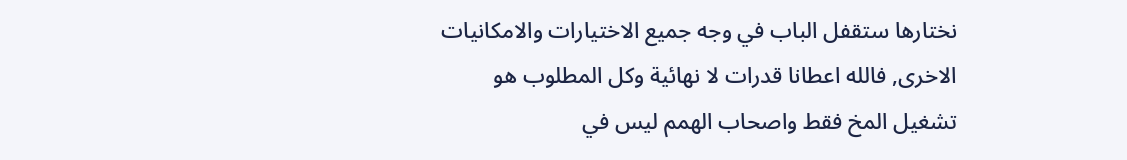نختارها ستقفل الباب في وجه جميع الاختيارات والامكانيات الاخرى, فالله اعطانا قدرات لا نهائية وكل المطلوب هو تشغيل المخ فقط واصحاب الهمم ليس في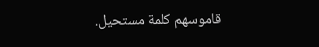قاموسهم كلمة مستحيل.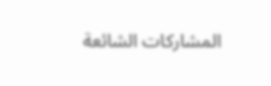المشاركات الشائعة